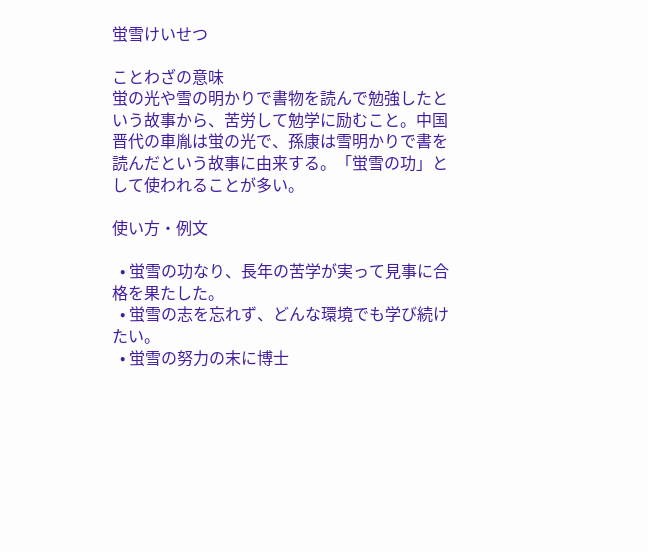蛍雪けいせつ

ことわざの意味
蛍の光や雪の明かりで書物を読んで勉強したという故事から、苦労して勉学に励むこと。中国晋代の車胤は蛍の光で、孫康は雪明かりで書を読んだという故事に由来する。「蛍雪の功」として使われることが多い。

使い方・例文

  • 蛍雪の功なり、長年の苦学が実って見事に合格を果たした。
  • 蛍雪の志を忘れず、どんな環境でも学び続けたい。
  • 蛍雪の努力の末に博士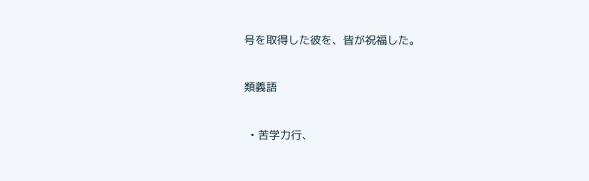号を取得した彼を、皆が祝福した。

類義語

  • 苦学力行、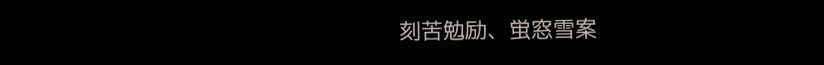刻苦勉励、蛍窓雪案